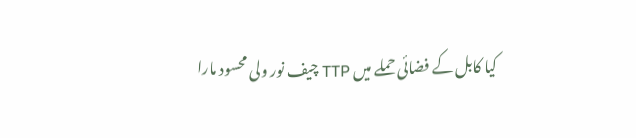کیا کابل کے فضائی حملے میں TTP چیف نور ولی محسود مارا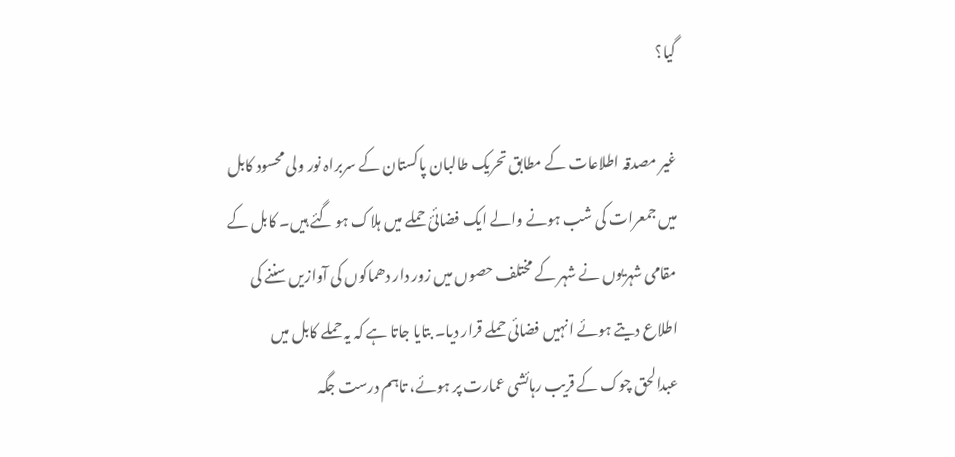گیا؟

غیر مصدقہ اطلاعات کے مطابق تحریک طالبان پاکستان کے سربراہ نور ولی محسود کابل میں جمعرات کی شب ہونے والے ایک فضائئ حملے میں ہلاک ہو گئے ہیں۔ کابل کے مقامی شہریوں نے شہر کے مختلف حصوں میں زور دار دھماکوں کی آوازیں سننے کی اطلاع دیتے ہوئے انہیں فضائی حملے قرار دیا۔ بتایا جاتا ہے کہ یہ حملے کابل میں عبدالحق چوک کے قریب رہائشی عمارت پر ہوئے، تاہم درست جگہ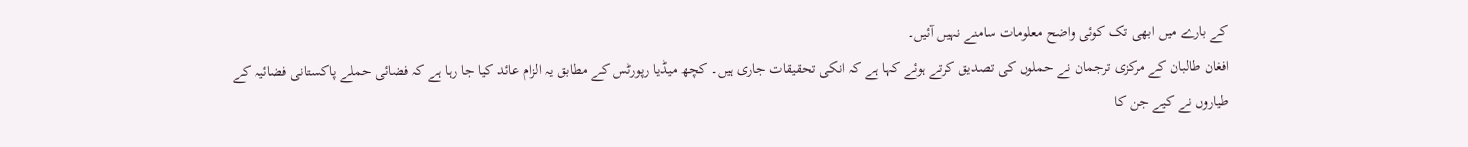کے بارے میں ابھی تک کوئی واضح معلومات سامنے نہیں آئیں۔
افغان طالبان کے مرکزی ترجمان نے حملوں کی تصدیق کرتے ہوئے کہا ہے کہ انکی تحقیقات جاری ہیں۔ کچھ میڈیا رپورٹس کے مطابق یہ الزام عائد کیا جا رہا ہے کہ فضائی حملے پاکستانی فضائیہ کے طیاروں نے کیے جن کا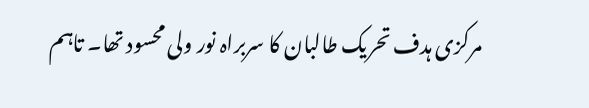مرکزی ہدف تحریک طالبان کا سربراہ نور ولی محسود تھا۔ تاہم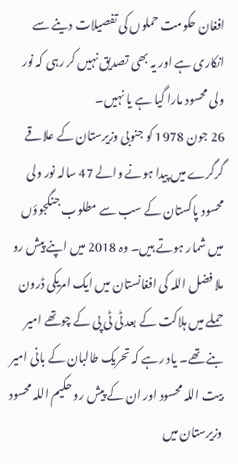افغان حکومت حملوں کی تفصیلات دینے سے انکاری ہے اور یہ بھی تصدیق نہیں کر رہی کہ نور ولی محسود مارا گیا ہے یا نہیں۔
26 جون 1978 کو جنوبی وزیرستان کے علاقے گرگرے میں پیدا ہونے والے 47 سالہ نور ولی محسود پاکستان کے سب سے مطلوب جنگجوؤں میں شمار ہوتے ہیں۔ وہ 2018 میں اپنے پیش رو ملا فضل اللہ کی افغانستان میں ایک امریکی ڈرون حملے میں ہلاکت کے بعد ٹی ٹی پی کے چوتھے امیر بنے تھے۔ یاد رہے کہ تحریک طالبان کے بانی امیر بیت اللہ محسود اور ان کے پیش رو حکیم اللہ محسود وزیرستان میں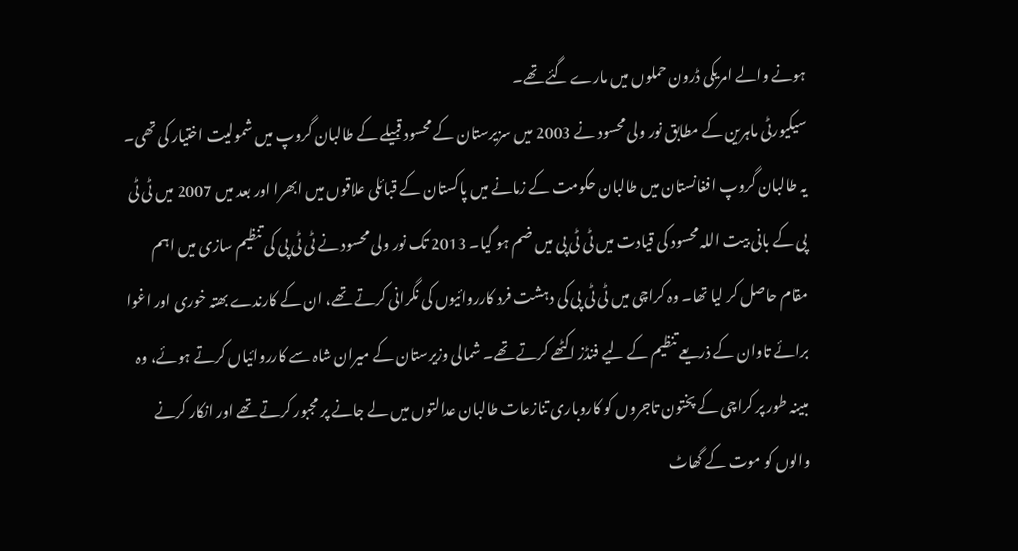ہونے والے امریکی ڈرون حملوں میں مارے گئے تھے۔
سیکیورٹی ماہرین کے مطابق نور ولی محسود نے 2003 میں سزیرستان کے محسود قبیلے کے طالبان گروپ میں شمولیت اختیار کی تھی۔ یہ طالبان گروپ افغانستان میں طالبان حکومت کے زمانے میں پاکستان کے قبائلی علاقوں میں ابھرا اور بعد میں 2007 میں ٹی ٹی پی کے بانی بیت اللہ محسود کی قیادت میں ٹی ٹی پی میں ضم ہو گیا۔ 2013 تک نور ولی محسود نے ٹی ٹی پی کی تنظیم سازی میں اہم مقام حاصل کر لیا تھا۔ وہ کراچی میں ٹی ٹی پی کی دہشت فرد کارروائیوں کی نگرانی کرتے تھے، ان کے کارندے بھتہ خوری اور اغوا برائے تاوان کے ذریعے تنظیم کے لیے فنڈز اکٹھے کرتے تھے۔ شمالی وزیرستان کے میران شاہ سے کارروائیاں کرتے ہوئے، وہ مبینہ طور پر کراچی کے پختون تاجروں کو کاروباری تنازعات طالبان عدالتوں میں لے جانے پر مجبور کرتے تھے اور انکار کرنے والوں کو موت کے گھاٹ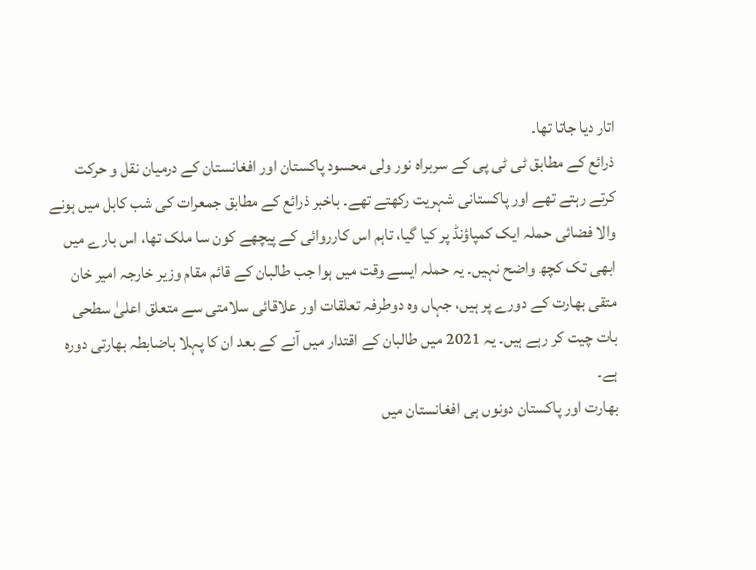اتار دیا جاتا تھا۔
ذرائع کے مطابق ٹی ٹی پی کے سربراہ نور ولی محسود پاکستان اور افغانستان کے درمیان نقل و حرکت کرتے رہتے تھے اور پاکستانی شہریت رکھتے تھے۔ باخبر ذرائع کے مطابق جمعرات کی شب کابل میں ہونے والا فضائی حملہ ایک کمپاؤنڈ پر کیا گیا، تاہم اس کارروائی کے پیچھے کون سا ملک تھا، اس بارے میں ابھی تک کچھ واضح نہیں۔ یہ حملہ ایسے وقت میں ہوا جب طالبان کے قائم مقام وزیر خارجہ امیر خان متقی بھارت کے دورے پر ہیں، جہاں وہ دوطرفہ تعلقات اور علاقائی سلامتی سے متعلق اعلیٰ سطحی بات چیت کر رہے ہیں۔ یہ 2021 میں طالبان کے اقتدار میں آنے کے بعد ان کا پہلا باضابطہ بھارتی دورہ ہے۔
بھارت اور پاکستان دونوں ہی افغانستان میں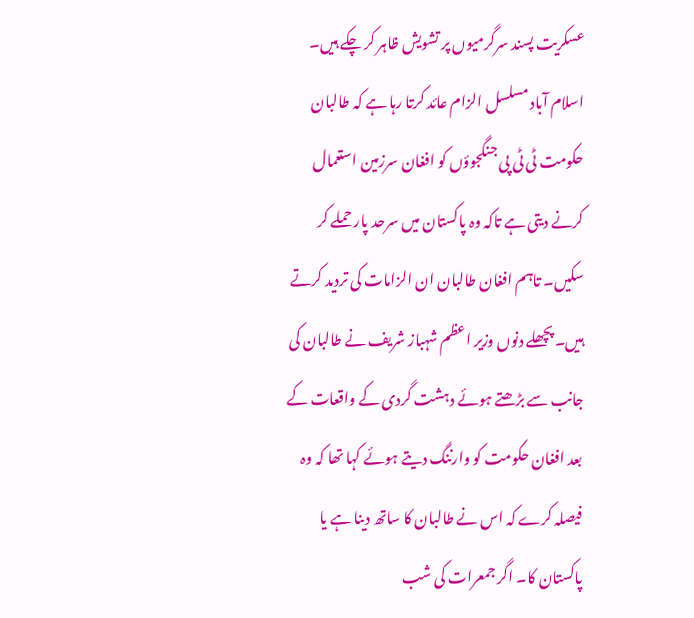عسکریت پسند سرگرمیوں پر تشویش ظاہر کر چکے ہیں۔ اسلام آباد مسلسل الزام عائد کرتا رہا ہے کہ طالبان حکومت ٹی ٹی پی جنگجوؤں کو افغان سرزمین استعمال کرنے دیتی ہے تاکہ وہ پاکستان میں سرحد پار حملے کر سکیں۔ تاہم افغان طالبان ان الزامات کی تردید کرتے ہیں۔ پچھلے دنوں وزیر اعظم شہباز شریف نے طالبان کی جانب سے بڑھتے ہوئے دہشت گردی کے واقعات کے بعد افغان حکومت کو وارننگ دیتے ہوئے کہا تھا کہ وہ فیصلہ کرے کہ اس نے طالبان کا ساتھ دینا ہے یا پاکستان کا۔ اگر جمعرات کی شب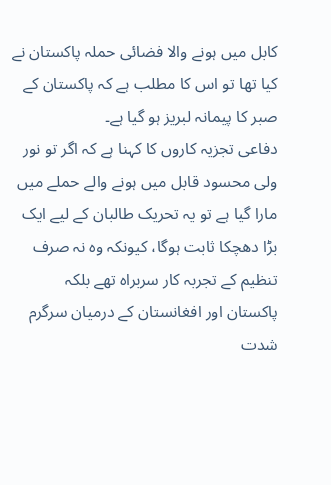کابل میں ہونے والا فضائی حملہ پاکستان نے کیا تھا تو اس کا مطلب ہے کہ پاکستان کے صبر کا پیمانہ لبریز ہو گیا ہے۔
دفاعی تجزیہ کاروں کا کہنا ہے کہ اگر تو نور ولی محسود قابل میں ہونے والے حملے میں مارا گیا ہے تو یہ تحریک طالبان کے لیے ایک بڑا دھچکا ثابت ہوگا، کیونکہ وہ نہ صرف تنظیم کے تجربہ کار سربراہ تھے بلکہ پاکستان اور افغانستان کے درمیان سرگرم شدت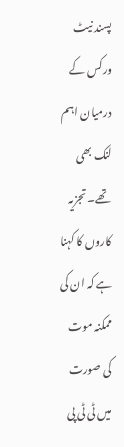پسند نیٹ ورکس کے درمیان اہم لنک بھی تھے۔ تجزیہ کاروں کا کہنا ہے کہ ان کی ممکنہ موت کی صورت میں ٹی ٹی پی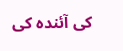کی آئندہ کی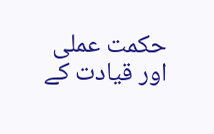حکمت عملی اور قیادت کے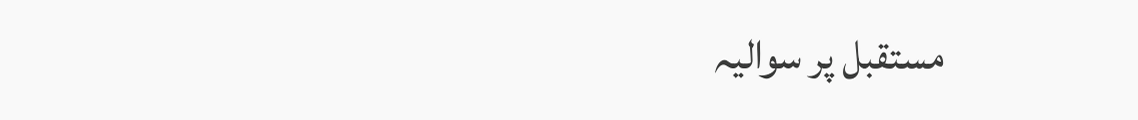مستقبل پر سوالیہ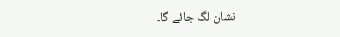نشان لگ جائے گا۔